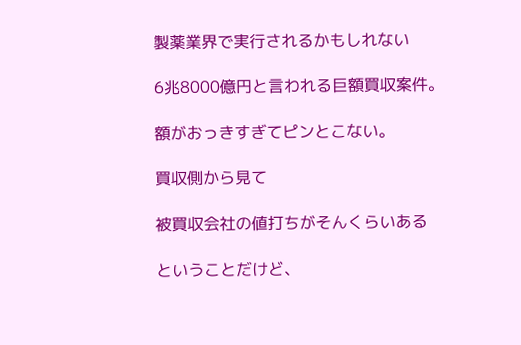製薬業界で実行されるかもしれない

6兆8000億円と言われる巨額買収案件。

額がおっきすぎてピンとこない。

買収側から見て

被買収会社の値打ちがそんくらいある

ということだけど、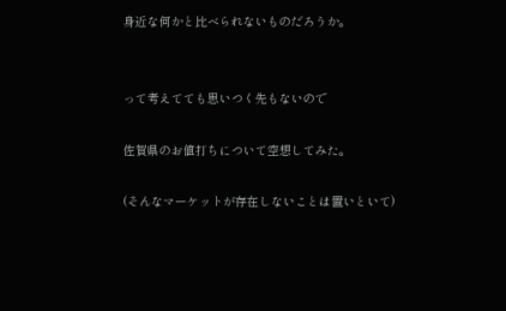身近な何かと比べられないものだろうか。


って考えてても思いつく先もないので

佐賀県のお値打ちについて空想してみた。

(そんなマーケットが存在しないことは置いといて)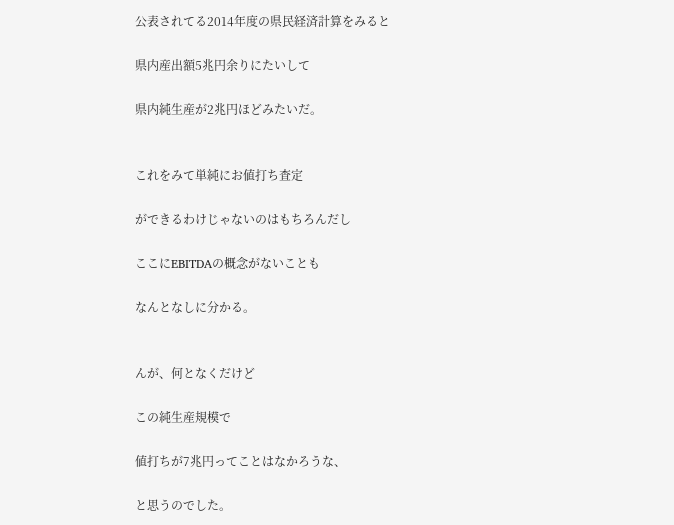公表されてる2014年度の県民経済計算をみると

県内産出額5兆円余りにたいして

県内純生産が2兆円ほどみたいだ。


これをみて単純にお値打ち査定

ができるわけじゃないのはもちろんだし

ここにEBITDAの概念がないことも

なんとなしに分かる。


んが、何となくだけど

この純生産規模で

値打ちが7兆円ってことはなかろうな、

と思うのでした。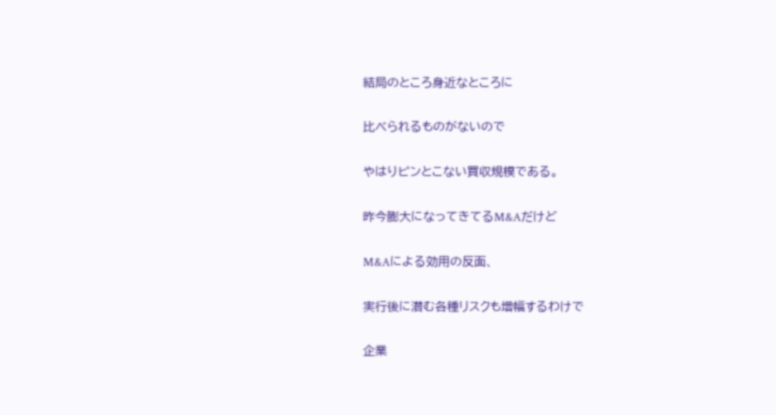結局のところ身近なところに

比べられるものがないので

やはりピンとこない買収規模である。

昨今膨大になってきてるM&Aだけど

M&Aによる効用の反面、

実行後に潜む各種リスクも増幅するわけで

企業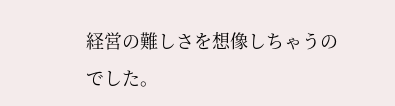経営の難しさを想像しちゃうのでした。